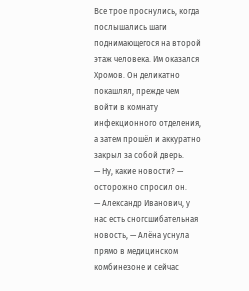Все трое проснулись, когда послышались шаги поднимающегося на второй этаж человека. Им оказался Хромов. Он деликатно покашлял, прежде чем войти в комнату инфекционного отделения, а затем прошёл и аккуратно закрыл за собой дверь.
— Ну, какие новости? — осторожно спросил он.
— Александр Иванович, у нас есть сногсшибательная новость, — Алёна уснула прямо в медицинском комбинезоне и сейчас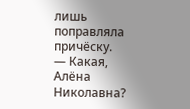лишь поправляла причёску.
— Какая, Алёна Николавна?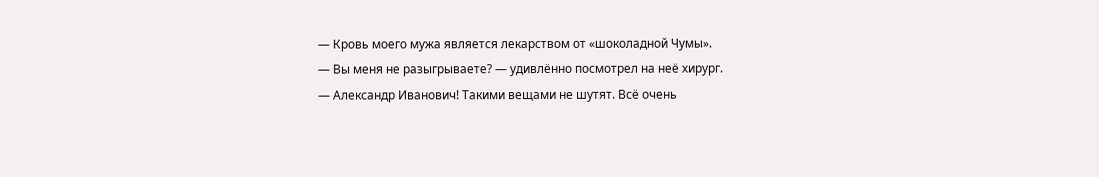— Кровь моего мужа является лекарством от «шоколадной Чумы».
— Вы меня не разыгрываете? — удивлённо посмотрел на неё хирург.
— Александр Иванович! Такими вещами не шутят. Всё очень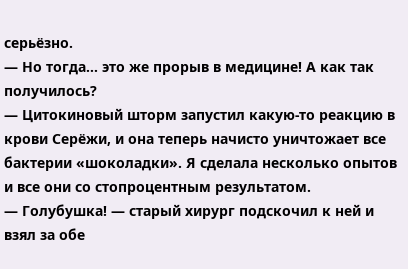серьёзно.
— Но тогда… это же прорыв в медицине! А как так получилось?
— Цитокиновый шторм запустил какую-то реакцию в крови Серёжи, и она теперь начисто уничтожает все бактерии «шоколадки». Я сделала несколько опытов и все они со стопроцентным результатом.
— Голубушка! — старый хирург подскочил к ней и взял за обе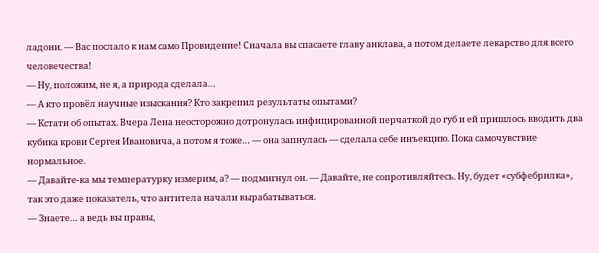ладони. — Вас послало к нам само Провидение! Сначала вы спасаете главу анклава, а потом делаете лекарство для всего человечества!
— Ну, положим, не я, а природа сделала…
— А кто провёл научные изыскания? Кто закрепил результаты опытами?
— Кстати об опытах. Вчера Лена неосторожно дотронулась инфицированной перчаткой до губ и ей пришлось вводить два кубика крови Сергея Ивановича, а потом я тоже… — она запнулась — сделала себе инъекцию. Пока самочувствие нормальное.
— Давайте-ка мы температурку измерим, а? — подмигнул он. — Давайте, не сопротивляйтесь. Ну, будет «субфебрилка», так это даже показатель, что антитела начали вырабатываться.
— Знаете… а ведь вы правы,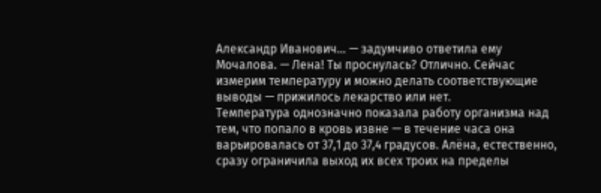Александр Иванович… — задумчиво ответила ему Мочалова. — Лена! Ты проснулась? Отлично. Сейчас измерим температуру и можно делать соответствующие выводы — прижилось лекарство или нет.
Температура однозначно показала работу организма над тем, что попало в кровь извне — в течение часа она варьировалась от 37,1 до 37,4 градусов. Алёна, естественно, сразу ограничила выход их всех троих на пределы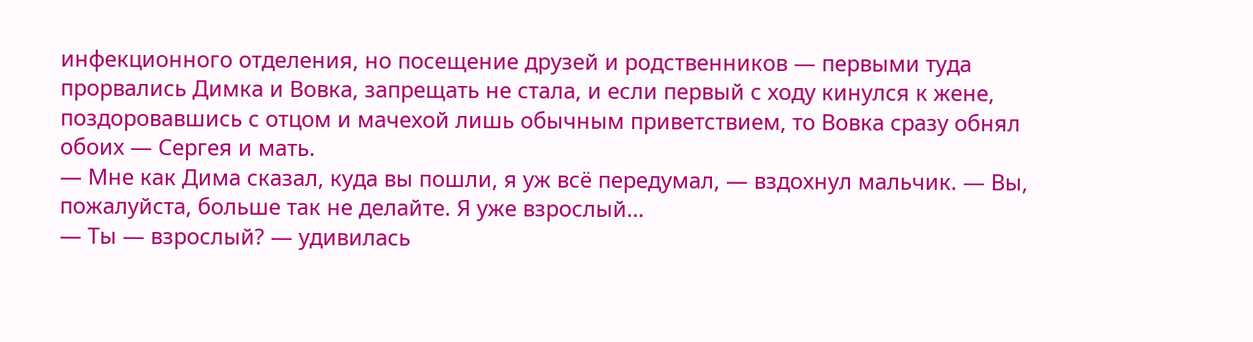инфекционного отделения, но посещение друзей и родственников — первыми туда прорвались Димка и Вовка, запрещать не стала, и если первый с ходу кинулся к жене, поздоровавшись с отцом и мачехой лишь обычным приветствием, то Вовка сразу обнял обоих — Сергея и мать.
— Мне как Дима сказал, куда вы пошли, я уж всё передумал, — вздохнул мальчик. — Вы, пожалуйста, больше так не делайте. Я уже взрослый…
— Ты — взрослый? — удивилась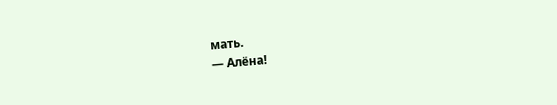мать.
— Алёна!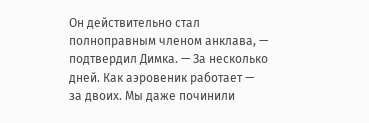Он действительно стал полноправным членом анклава, — подтвердил Димка. — За несколько дней. Как аэровеник работает — за двоих. Мы даже починили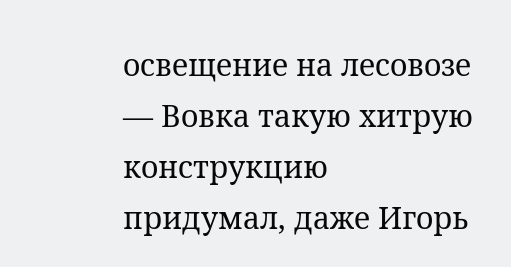освещение на лесовозе — Вовка такую хитрую конструкцию придумал, даже Игорь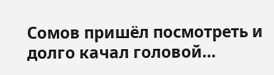Сомов пришёл посмотреть и долго качал головой…